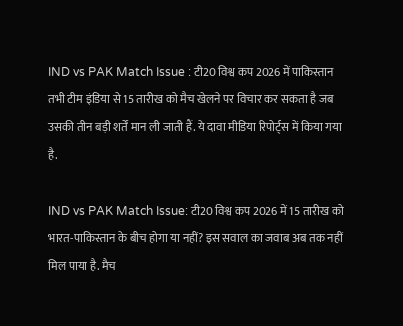IND vs PAK Match Issue : टी20 विश्व कप 2026 में पाकिस्तान तभी टीम इंडिया से 15 तारीख को मैच खेलने पर विचार कर सकता है जब उसकी तीन बड़ी शर्तें मान ली जाती हैं. ये दावा मीडिया रिपोर्ट्स में किया गया है.

IND vs PAK Match Issue: टी20 विश्व कप 2026 में 15 तारीख को भारत-पाकिस्तान के बीच होगा या नहीं? इस सवाल का जवाब अब तक नहीं मिल पाया है. मैच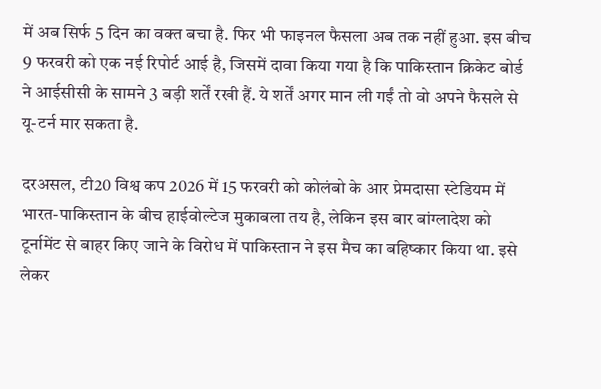में अब सिर्फ 5 दिन का वक्त बचा है. फिर भी फाइनल फैसला अब तक नहीं हुआ. इस बीच 9 फरवरी को एक नई रिपोर्ट आई है, जिसमें दावा किया गया है कि पाकिस्तान क्रिकेट बोर्ड ने आईसीसी के सामने 3 बड़ी शर्तें रखी हैं. ये शर्तें अगर मान ली गईं तो वो अपने फैसले से यू-टर्न मार सकता है.

दरअसल, टी20 विश्व कप 2026 में 15 फरवरी को कोलंबो के आर प्रेमदासा स्टेडियम में भारत-पाकिस्तान के बीच हाईवोल्टेज मुकाबला तय है, लेकिन इस बार बांग्लादेश को टूर्नामेंट से बाहर किए जाने के विरोध में पाकिस्तान ने इस मैच का बहिष्कार किया था. इसे लेकर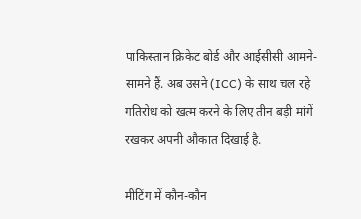पाकिस्तान क्रिकेट बोर्ड और आईसीसी आमने-सामने हैं. अब उसने (ICC) के साथ चल रहे गतिरोध को खत्म करने के लिए तीन बड़ी मांगें रखकर अपनी औकात दिखाई है.

मीटिंग में कौन-कौन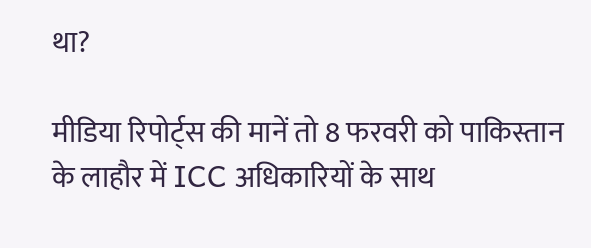था?

मीडिया रिपोर्ट्स की मानें तो 8 फरवरी को पाकिस्तान के लाहौर में ICC अधिकारियों के साथ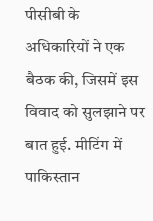पीसीबी के अधिकारियों ने एक बैठक की, जिसमें इस विवाद को सुलझाने पर बात हुई. मीटिंग में पाकिस्तान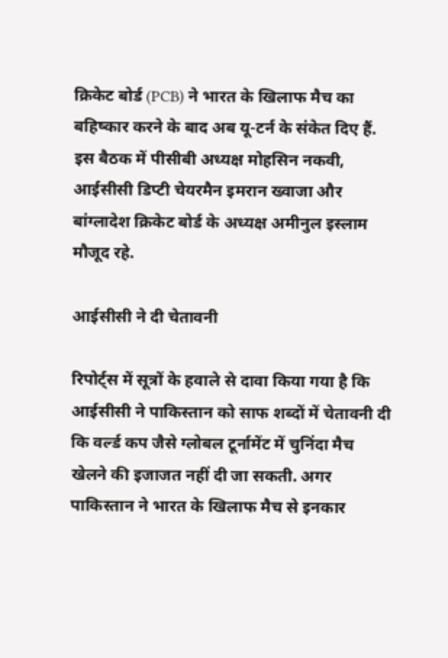क्रिकेट बोर्ड (PCB) ने भारत के खिलाफ मैच का बहिष्कार करने के बाद अब यू-टर्न के संकेत दिए हैं. इस बैठक में पीसीबी अध्यक्ष मोहसिन नकवी, आईसीसी डिप्टी चेयरमैन इमरान ख्वाजा और बांग्लादेश क्रिकेट बोर्ड के अध्यक्ष अमीनुल इस्लाम मौजूद रहे.

आईसीसी ने दी चेतावनी

रिपोर्ट्स में सूत्रों के हवाले से दावा किया गया है कि आईसीसी ने पाकिस्तान को साफ शब्दों में चेतावनी दी कि वर्ल्ड कप जैसे ग्लोबल टूर्नामेंट में चुनिंदा मैच खेलने की इजाजत नहीं दी जा सकती. अगर पाकिस्तान ने भारत के खिलाफ मैच से इनकार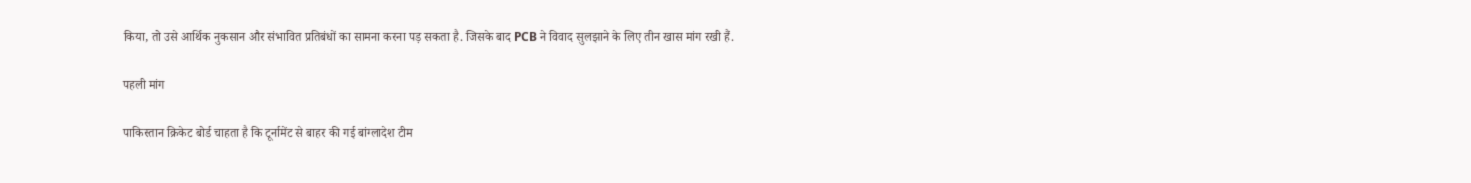किया, तो उसे आर्थिक नुकसान और संभावित प्रतिबंधों का सामना करना पड़ सकता है. जिसके बाद PCB ने विवाद सुलझाने के लिए तीन खास मांग रखी हैं.

पहली मांग

पाकिस्तान क्रिकेट बोर्ड चाहता है कि टूर्नामेंट से बाहर की गई बांग्लादेश टीम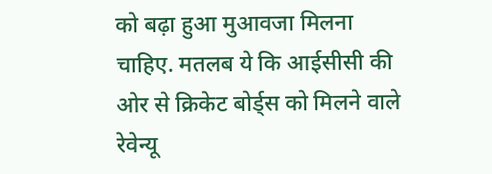को बढ़ा हुआ मुआवजा मिलना चाहिए. मतलब ये कि आईसीसी की ओर से क्रिकेट बोर्ड्स को मिलने वाले रेवेन्यू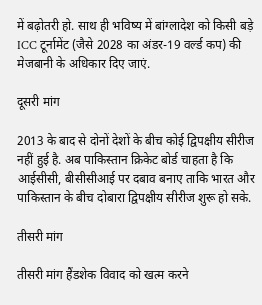में बढ़ोतरी हो. साथ ही भविष्य में बांग्लादेश को किसी बड़े ICC टूर्नामेंट (जैसे 2028 का अंडर-19 वर्ल्ड कप) की मेजबानी के अधिकार दिए जाएं.

दूसरी मांग

2013 के बाद से दोनों देशों के बीच कोई द्विपक्षीय सीरीज नहीं हुई है. अब पाकिस्तान क्रिकेट बोर्ड चाहता है कि आईसीसी, बीसीसीआई पर दबाव बनाए ताकि भारत और पाकिस्तान के बीच दोबारा द्विपक्षीय सीरीज शुरू हो सके.

तीसरी मांग

तीसरी मांग हैंडशेक विवाद को खत्म करने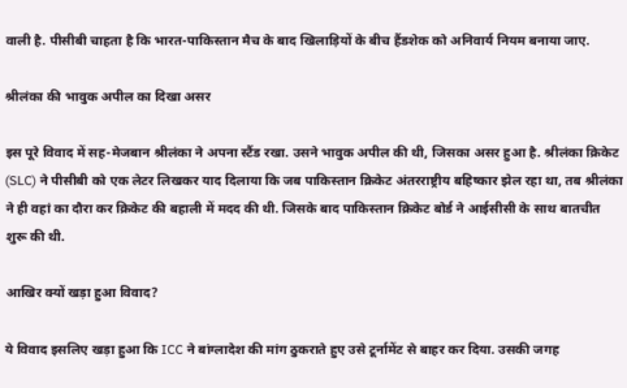वाली है. पीसीबी चाहता है कि भारत-पाकिस्तान मैच के बाद खिलाड़ियों के बीच हैंडशेक को अनिवार्य नियम बनाया जाए.

श्रीलंका की भावुक अपील का दिखा असर

इस पूरे विवाद में सह-मेजबान श्रीलंका ने अपना स्टैंड रखा. उसने भावुक अपील की थी, जिसका असर हुआ है. श्रीलंका क्रिकेट (SLC) ने पीसीबी को एक लेटर लिखकर याद दिलाया कि जब पाकिस्तान क्रिकेट अंतरराष्ट्रीय बहिष्कार झेल रहा था, तब श्रीलंका ने ही वहां का दौरा कर क्रिकेट की बहाली में मदद की थी. जिसके बाद पाकिस्तान क्रिकेट बोर्ड ने आईसीसी के साथ बातचीत शुरू की थी.

आखिर क्यों खड़ा हुआ विवाद?

ये विवाद इसलिए खड़ा हुआ कि ICC ने बांग्लादेश की मांग ठुकराते हुए उसे टूर्नामेंट से बाहर कर दिया. उसकी जगह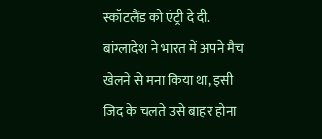स्कॉटलैंड को एंट्री दे दी. बांग्लादेश ने भारत में अपने मैच खेलने से मना किया था, इसी जिद के चलते उसे बाहर होना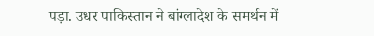पड़ा. उधर पाकिस्तान ने बांग्लादेश के समर्थन में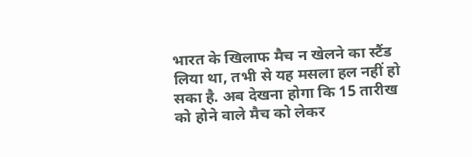भारत के खिलाफ मैच न खेलने का स्टैंड लिया था, तभी से यह मसला हल नहीं हो सका है. अब देखना होगा कि 15 तारीख को होने वाले मैच को लेकर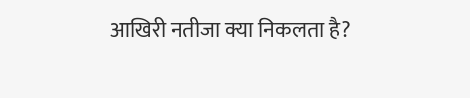आखिरी नतीजा क्या निकलता है?